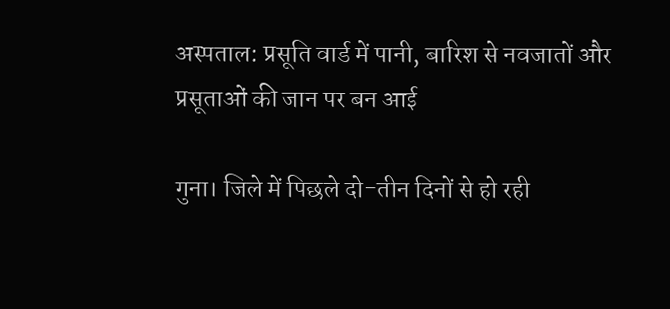अस्पताल: प्रसूति वार्ड में पानी, बारिश से नवजातों और प्रसूताओं की जान पर बन आई

गुना। जिले में पिछले दो-तीन दिनों से हो रही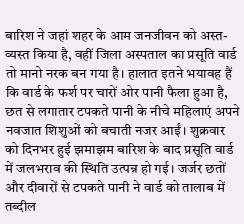बारिश ने जहां शहर के आम जनजीवन को अस्त-व्यस्त किया है, वहीं जिला अस्पताल का प्रसूति वार्ड तो मानो नरक बन गया है। हालात इतने भयावह हैं कि वार्ड के फर्श पर चारों ओर पानी फैला हुआ है, छत से लगातार टपकते पानी के नीचे महिलाएं अपने नवजात शिशुओं को बचाती नजर आईं। शुक्रवार को दिनभर हुई झमाझम बारिश के बाद प्रसूति वार्ड में जलभराव की स्थिति उत्पन्न हो गई। जर्जर छतों और दीवारों से टपकते पानी ने वार्ड को तालाब में तब्दील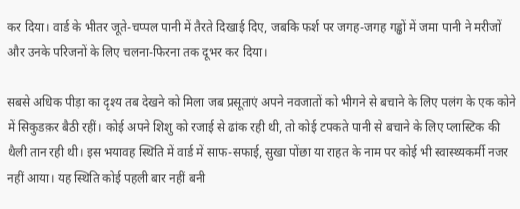कर दिया। वार्ड के भीतर जूते-चप्पल पानी में तैरते दिखाई दिए, जबकि फर्श पर जगह-जगह गड्ढों में जमा पानी ने मरीजों और उनके परिजनों के लिए चलना-फिरना तक दूभर कर दिया।

सबसे अधिक पीड़ा का दृश्य तब देखने को मिला जब प्रसूताएं अपने नवजातों को भीगने से बचाने के लिए पलंग के एक कोने में सिकुडक़र बैठी रहीं। कोई अपने शिशु को रजाई से ढांक रही थी, तो कोई टपकते पानी से बचाने के लिए प्लास्टिक की थैली तान रही थी। इस भयावह स्थिति में वार्ड में साफ-सफाई, सुखा पोंछा या राहत के नाम पर कोई भी स्वास्थ्यकर्मी नजर नहीं आया। यह स्थिति कोई पहली बार नहीं बनी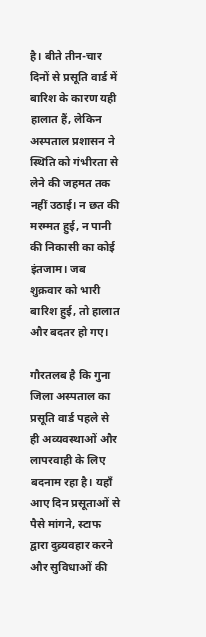है। बीते तीन-चार दिनों से प्रसूति वार्ड में बारिश के कारण यही हालात हैं, लेकिन अस्पताल प्रशासन ने स्थिति को गंभीरता से लेने की जहमत तक नहीं उठाई। न छत की मरम्मत हुई, न पानी की निकासी का कोई इंतजाम। जब शुक्रवार को भारी बारिश हुई, तो हालात और बदतर हो गए।

गौरतलब है कि गुना जिला अस्पताल का प्रसूति वार्ड पहले से ही अव्यवस्थाओं और लापरवाही के लिए बदनाम रहा है। यहाँ आए दिन प्रसूताओं से पैसे मांगने, स्टाफ द्वारा दुव्र्यवहार करने और सुविधाओं की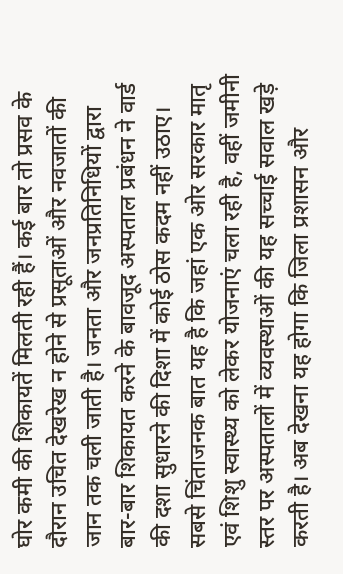घोर कमी की शिकायतें मिलती रही हैं। कई बार तो प्रसव के दौरान उचित देखरेख न होने से प्रसूताओं और नवजातों की जान तक चली जाती है। जनता और जनप्रतिनिधियों द्वारा बार-बार शिकायत करने के बावजूद अस्पताल प्रबंधन ने वार्ड की दशा सुधारने की दिशा में कोई ठोस कदम नहीं उठाए। सबसे चिंताजनक बात यह है कि जहां एक ओर सरकार मातृ एवं शिशु स्वास्थ्य को लेकर योजनाएं चला रही है, वहीं जमीनी स्तर पर अस्पतालों में व्यवस्थाओं की यह सच्चाई सवाल खड़े करती है। अब देखना यह होगा कि जिला प्रशासन और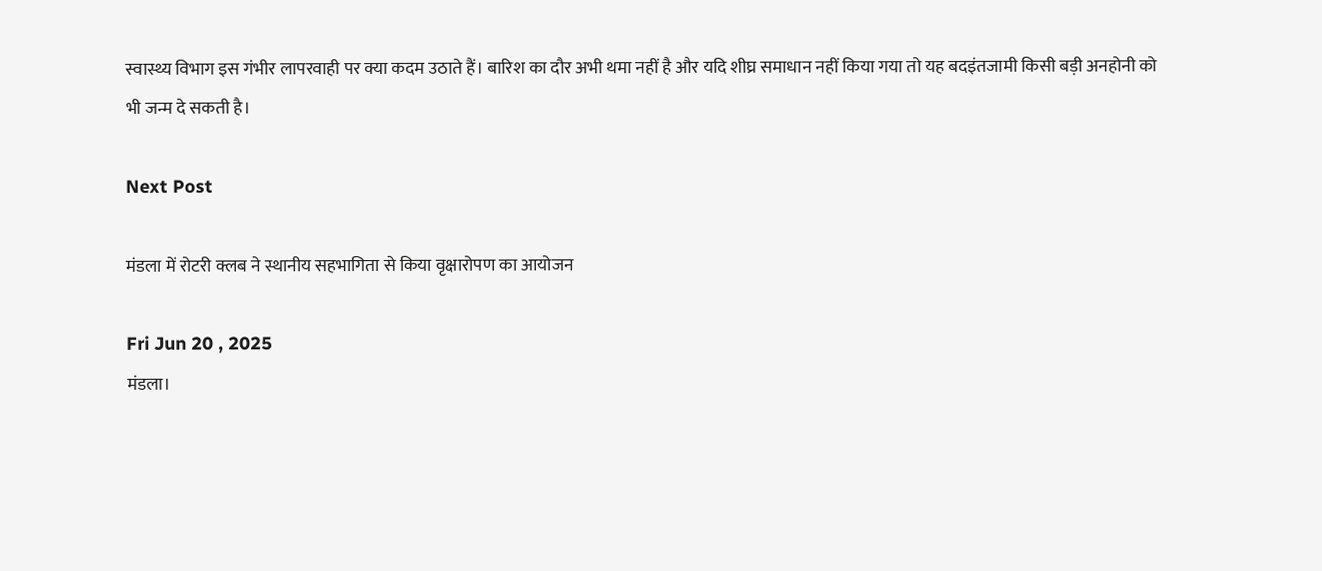स्वास्थ्य विभाग इस गंभीर लापरवाही पर क्या कदम उठाते हैं। बारिश का दौर अभी थमा नहीं है और यदि शीघ्र समाधान नहीं किया गया तो यह बदइंतजामी किसी बड़ी अनहोनी को भी जन्म दे सकती है।

Next Post

मंडला में रोटरी क्लब ने स्थानीय सहभागिता से किया वृक्षारोपण का आयोजन

Fri Jun 20 , 2025
मंडला।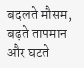बदलते मौसम, बढ़ते तापमान और घटते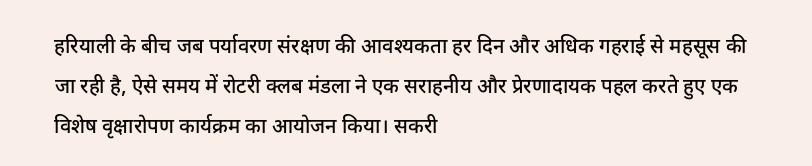हरियाली के बीच जब पर्यावरण संरक्षण की आवश्यकता हर दिन और अधिक गहराई से महसूस की जा रही है, ऐसे समय में रोटरी क्लब मंडला ने एक सराहनीय और प्रेरणादायक पहल करते हुए एक विशेष वृक्षारोपण कार्यक्रम का आयोजन किया। सकरी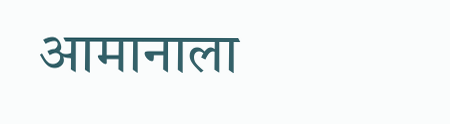आमानाला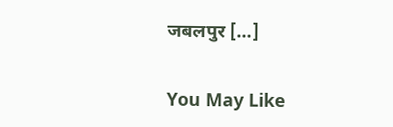जबलपुर […]

You May Like